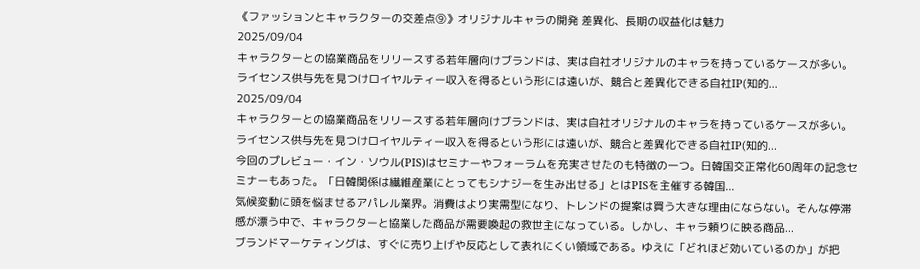《ファッションとキャラクターの交差点⑨》オリジナルキャラの開発 差異化、長期の収益化は魅力
2025/09/04
キャラクターとの協業商品をリリースする若年層向けブランドは、実は自社オリジナルのキャラを持っているケースが多い。ライセンス供与先を見つけロイヤルティー収入を得るという形には遠いが、競合と差異化できる自社IP(知的...
2025/09/04
キャラクターとの協業商品をリリースする若年層向けブランドは、実は自社オリジナルのキャラを持っているケースが多い。ライセンス供与先を見つけロイヤルティー収入を得るという形には遠いが、競合と差異化できる自社IP(知的...
今回のプレビュー・イン・ソウル(PIS)はセミナーやフォーラムを充実させたのも特徴の一つ。日韓国交正常化60周年の記念セミナーもあった。「日韓関係は繊維産業にとってもシナジーを生み出せる」とはPISを主催する韓国...
気候変動に頭を悩ませるアパレル業界。消費はより実需型になり、トレンドの提案は買う大きな理由にならない。そんな停滞感が漂う中で、キャラクターと協業した商品が需要喚起の救世主になっている。しかし、キャラ頼りに映る商品...
ブランドマーケティングは、すぐに売り上げや反応として表れにくい領域である。ゆえに「どれほど効いているのか」が把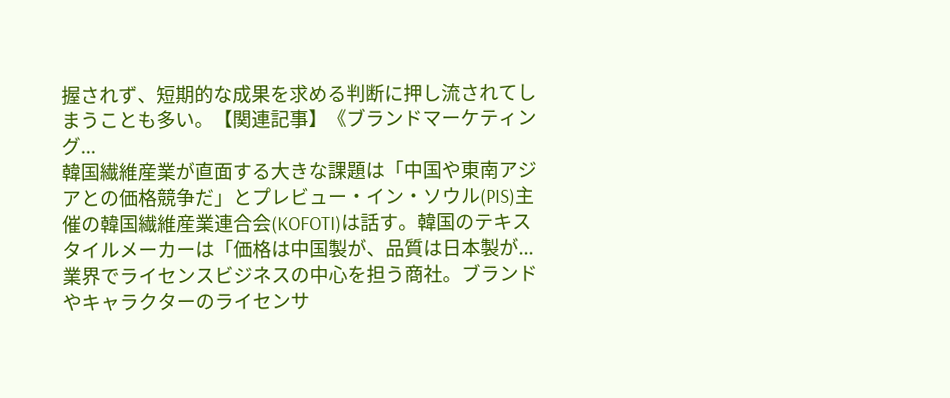握されず、短期的な成果を求める判断に押し流されてしまうことも多い。【関連記事】《ブランドマーケティング...
韓国繊維産業が直面する大きな課題は「中国や東南アジアとの価格競争だ」とプレビュー・イン・ソウル(PIS)主催の韓国繊維産業連合会(KOFOTI)は話す。韓国のテキスタイルメーカーは「価格は中国製が、品質は日本製が...
業界でライセンスビジネスの中心を担う商社。ブランドやキャラクターのライセンサ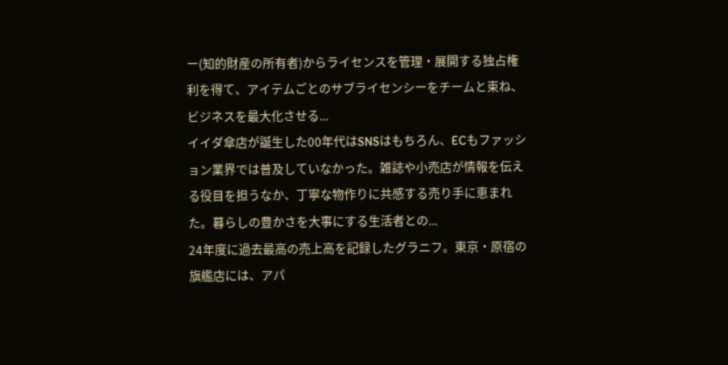ー(知的財産の所有者)からライセンスを管理・展開する独占権利を得て、アイテムごとのサブライセンシーをチームと束ね、ビジネスを最大化させる...
イイダ傘店が誕生した00年代はSNSはもちろん、ECもファッション業界では普及していなかった。雑誌や小売店が情報を伝える役目を担うなか、丁寧な物作りに共感する売り手に恵まれた。暮らしの豊かさを大事にする生活者との...
24年度に過去最高の売上高を記録したグラニフ。東京・原宿の旗艦店には、アパ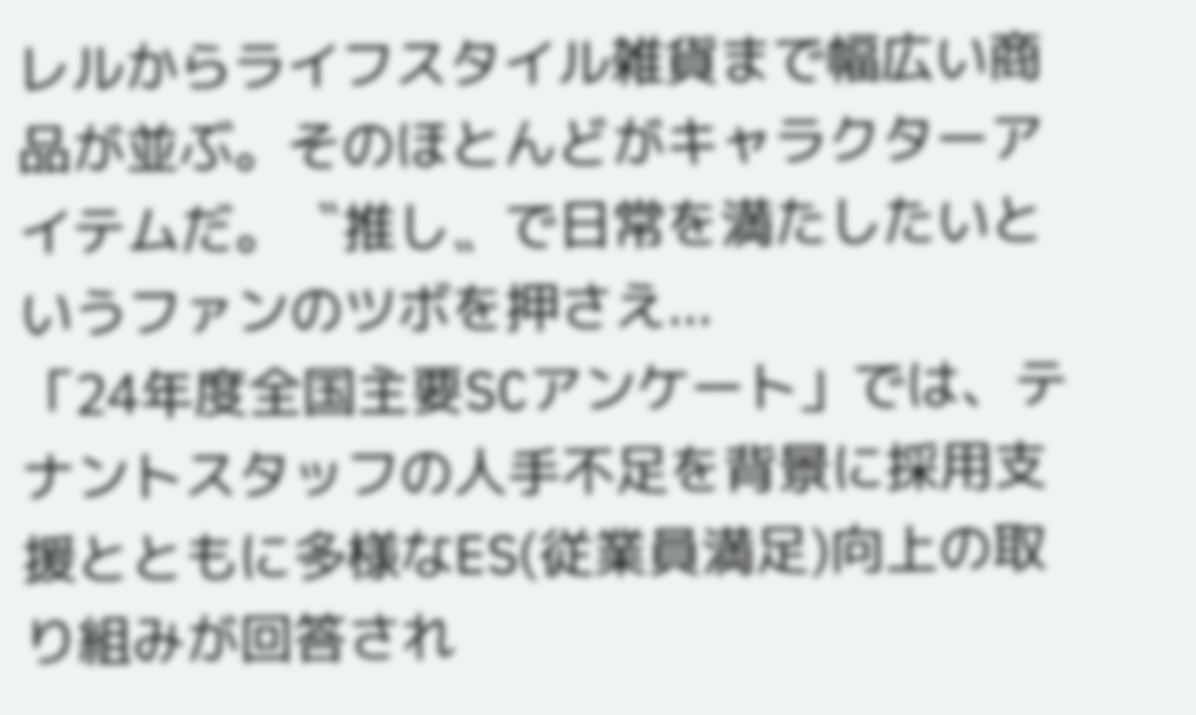レルからライフスタイル雑貨まで幅広い商品が並ぶ。そのほとんどがキャラクターアイテムだ。〝推し〟で日常を満たしたいというファンのツボを押さえ...
「24年度全国主要SCアンケート」では、テナントスタッフの人手不足を背景に採用支援とともに多様なES(従業員満足)向上の取り組みが回答され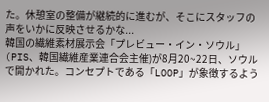た。休憩室の整備が継続的に進むが、そこにスタッフの声をいかに反映させるかな...
韓国の繊維素材展示会「プレビュー・イン・ソウル」(PIS、韓国繊維産業連合会主催)が8月20~22日、ソウルで開かれた。コンセプトである「LOOP」が象徴するよう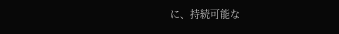に、持続可能な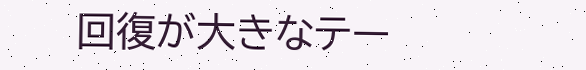回復が大きなテー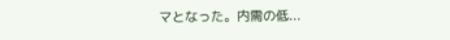マとなった。内需の低...